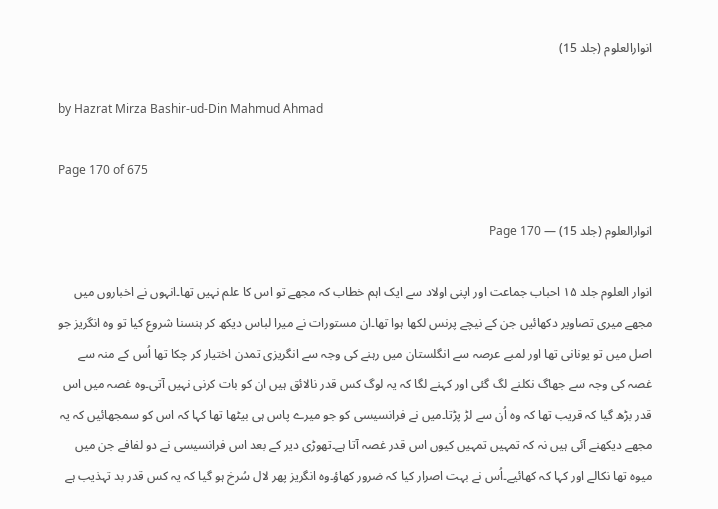انوارالعلوم (جلد 15)

by Hazrat Mirza Bashir-ud-Din Mahmud Ahmad

Page 170 of 675

انوارالعلوم (جلد 15) — Page 170

انوار العلوم جلد ۱۵ احباب جماعت اور اپنی اولاد سے ایک اہم خطاب کہ مجھے تو اس کا علم نہیں تھا۔انہوں نے اخباروں میں مجھے میری تصاویر دکھائیں جن کے نیچے پرنس لکھا ہوا تھا۔ان مستورات نے میرا لباس دیکھ کر ہنسنا شروع کیا تو وہ انگریز جو اصل میں تو یونانی تھا اور لمبے عرصہ سے انگلستان میں رہنے کی وجہ سے انگریزی تمدن اختیار کر چکا تھا اُس کے منہ سے غصہ کی وجہ سے جھاگ نکلنے لگ گئی اور کہنے لگا کہ یہ لوگ کس قدر نالائق ہیں ان کو بات کرنی نہیں آتی۔وہ غصہ میں اس قدر بڑھ گیا کہ قریب تھا کہ وہ اُن سے لڑ پڑتا۔میں نے فرانسیسی کو جو میرے پاس ہی بیٹھا تھا کہا کہ اس کو سمجھائیں کہ یہ مجھے دیکھنے آئی ہیں نہ کہ تمہیں تمہیں کیوں اس قدر غصہ آتا ہے۔تھوڑی دیر کے بعد اس فرانسیسی نے دو لفافے جن میں میوہ تھا نکالے اور کہا کہ کھائیے۔اُس نے بہت اصرار کیا کہ ضرور کھاؤ۔وہ انگریز پھر لال سُرخ ہو گیا کہ یہ کس قدر بد تہذیب ہے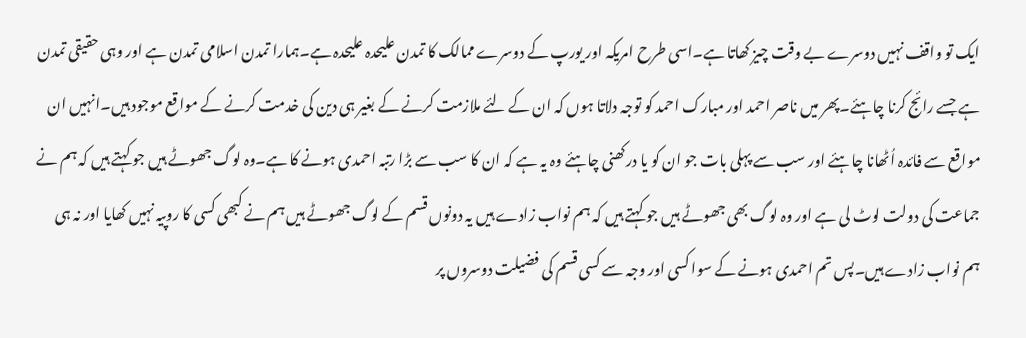ایک تو واقف نہیں دوسرے بے وقت چیز کھاتا ہے۔اسی طرح امریکہ اور یورپ کے دوسرے ممالک کا تمدن علیحدہ علیحدہ ہے۔ہمارا تمدن اسلامی تمدن ہے اور وہی حقیقی تمدن ہے جسے رائج کرنا چاہئے۔پھر میں ناصر احمد اور مبارک احمد کو توجہ دلاتا ہوں کہ ان کے لئے ملازمت کرنے کے بغیر ہی دین کی خدمت کرنے کے مواقع موجود ہیں۔انہیں ان مواقع سے فائدہ اُٹھانا چاہئے اور سب سے پہلی بات جو ان کو یا درکھنی چاہئے وہ یہ ہے کہ ان کا سب سے بڑا رتبہ احمدی ہونے کا ہے۔وہ لوگ جھوٹے ہیں جو کہتے ہیں کہ ہم نے جماعت کی دولت لوٹ لی ہے اور وہ لوگ بھی جھوٹے ہیں جو کہتے ہیں کہ ہم نواب زادے ہیں یہ دونوں قسم کے لوگ جھوٹے ہیں ہم نے کبھی کسی کا روپیہ نہیں کھایا اور نہ ہی ہم نواب زادے ہیں۔پس تم احمدی ہونے کے سوا کسی اور وجہ سے کسی قسم کی فضیلت دوسروں پر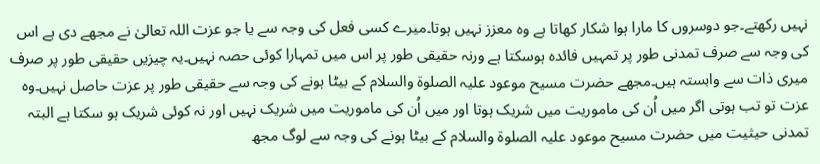نہیں رکھتے۔جو دوسروں کا مارا ہوا شکار کھاتا ہے وہ معزز نہیں ہوتا۔میرے کسی فعل کی وجہ سے یا جو عزت اللہ تعالیٰ نے مجھے دی ہے اس کی وجہ سے صرف تمدنی طور پر تمہیں فائدہ ہوسکتا ہے ورنہ حقیقی طور پر اس میں تمہارا کوئی حصہ نہیں۔یہ چیزیں حقیقی طور پر صرف میری ذات سے وابستہ ہیں۔مجھے حضرت مسیح موعود علیہ الصلوۃ والسلام کے بیٹا ہونے کی وجہ سے حقیقی طور پر عزت حاصل نہیں۔وہ عزت تو تب ہوتی اگر میں اُن کی ماموریت میں شریک ہوتا اور میں اُن کی ماموریت میں شریک نہیں اور نہ کوئی شریک ہو سکتا ہے البتہ تمدنی حیثیت میں حضرت مسیح موعود علیہ الصلوۃ والسلام کے بیٹا ہونے کی وجہ سے لوگ مجھ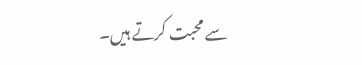سے محبت کرتے ہیں۔